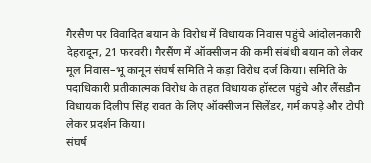गैरसैण पर विवादित बयान के विरोध में विधायक निवास पहुंचे आंदोलनकारी
देहरादून, 21 फरवरी। गैरसैंण में ऑक्सीजन की कमी संबंधी बयान को लेकर मूल निवास–भू कानून संघर्ष समिति ने कड़ा विरोध दर्ज किया। समिति के पदाधिकारी प्रतीकात्मक विरोध के तहत विधायक हॉस्टल पहुंचे और लैंसडौन विधायक दिलीप सिंह रावत के लिए ऑक्सीजन सिलेंडर, गर्म कपड़े और टोपी लेकर प्रदर्शन किया।
संघर्ष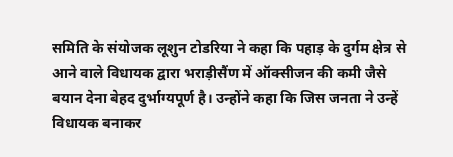समिति के संयोजक लूशुन टोडरिया ने कहा कि पहाड़ के दुर्गम क्षेत्र से आने वाले विधायक द्वारा भराड़ीसैंण में ऑक्सीजन की कमी जैसे बयान देना बेहद दुर्भाग्यपूर्ण है। उन्होंने कहा कि जिस जनता ने उन्हें विधायक बनाकर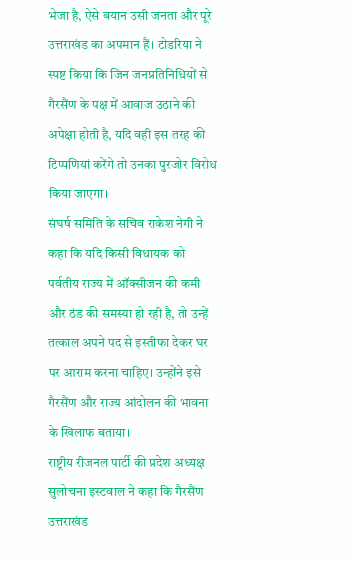भेजा है, ऐसे बयान उसी जनता और पूरे उत्तराखंड का अपमान हैं। टोडरिया ने स्पष्ट किया कि जिन जनप्रतिनिधियों से गैरसैंण के पक्ष में आवाज उठाने की अपेक्षा होती है, यदि वही इस तरह की टिप्पणियां करेंगे तो उनका पुरजोर विरोध किया जाएगा।
संघर्ष समिति के सचिव राकेश नेगी ने कहा कि यदि किसी विधायक को पर्वतीय राज्य में ऑक्सीजन की कमी और ठंड की समस्या हो रही है, तो उन्हें तत्काल अपने पद से इस्तीफा देकर घर पर आराम करना चाहिए। उन्होंने इसे गैरसैंण और राज्य आंदोलन की भावना के खिलाफ बताया।
राष्ट्रीय रीजनल पार्टी की प्रदेश अध्यक्ष सुलोचना इस्टवाल ने कहा कि गैरसैंण उत्तराखंड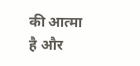की आत्मा है और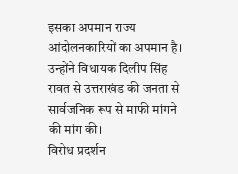इसका अपमान राज्य आंदोलनकारियों का अपमान है। उन्होंने विधायक दिलीप सिंह रावत से उत्तराखंड की जनता से सार्वजनिक रूप से माफी मांगने की मांग की।
विरोध प्रदर्शन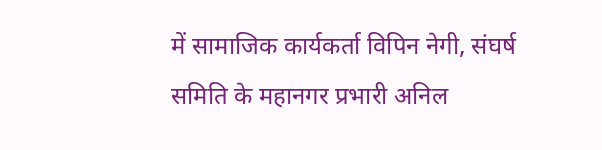में सामाजिक कार्यकर्ता विपिन नेगी, संघर्ष समिति के महानगर प्रभारी अनिल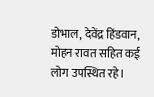डोभाल, देवेंद्र हिंडवान, मोहन रावत सहित कई लोग उपस्थित रहे।